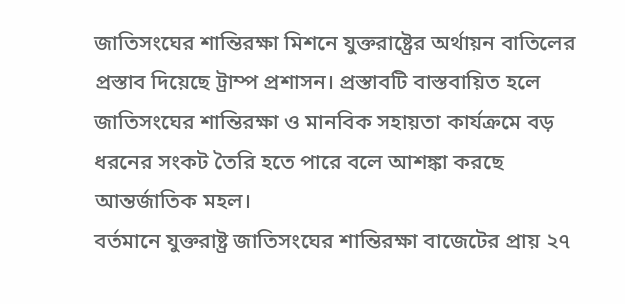জাতিসংঘের শান্তিরক্ষা মিশনে যুক্তরাষ্ট্রের অর্থায়ন বাতিলের প্রস্তাব দিয়েছে ট্রাম্প প্রশাসন। প্রস্তাবটি বাস্তবায়িত হলে জাতিসংঘের শান্তিরক্ষা ও মানবিক সহায়তা কার্যক্রমে বড় ধরনের সংকট তৈরি হতে পারে বলে আশঙ্কা করছে আন্তর্জাতিক মহল।
বর্তমানে যুক্তরাষ্ট্র জাতিসংঘের শান্তিরক্ষা বাজেটের প্রায় ২৭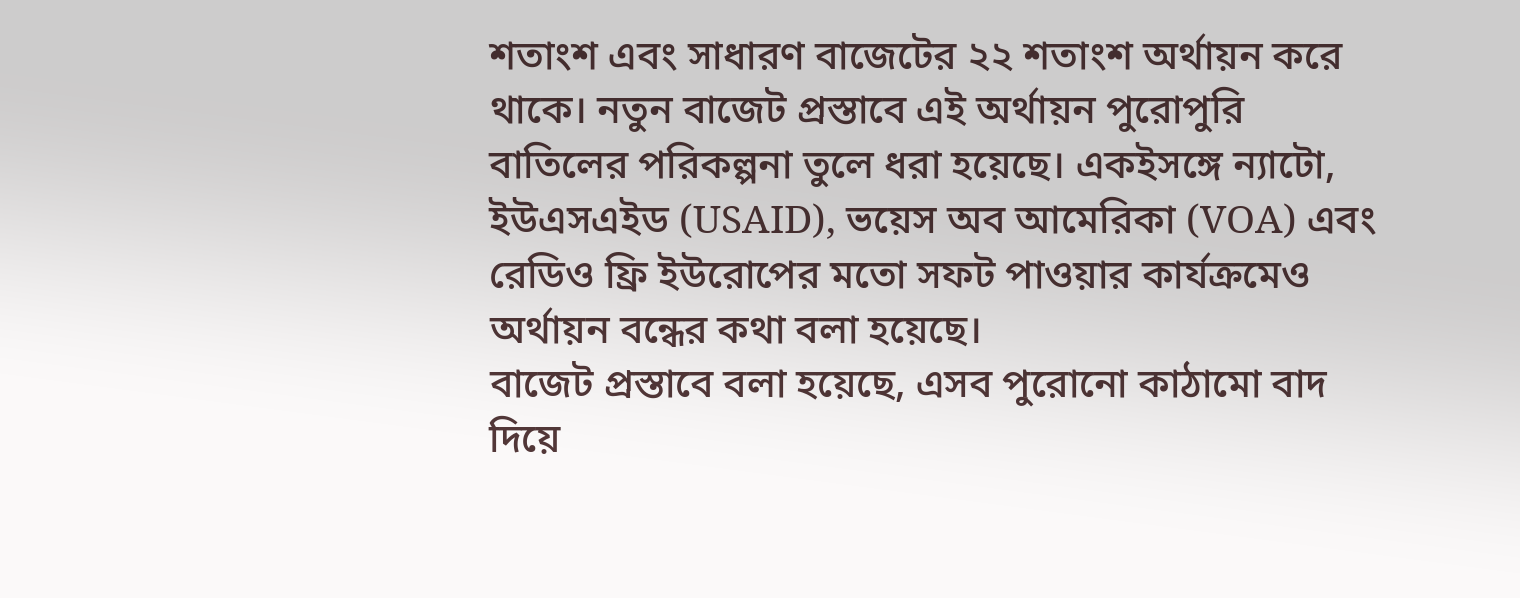শতাংশ এবং সাধারণ বাজেটের ২২ শতাংশ অর্থায়ন করে থাকে। নতুন বাজেট প্রস্তাবে এই অর্থায়ন পুরোপুরি বাতিলের পরিকল্পনা তুলে ধরা হয়েছে। একইসঙ্গে ন্যাটো, ইউএসএইড (USAID), ভয়েস অব আমেরিকা (VOA) এবং রেডিও ফ্রি ইউরোপের মতো সফট পাওয়ার কার্যক্রমেও অর্থায়ন বন্ধের কথা বলা হয়েছে।
বাজেট প্রস্তাবে বলা হয়েছে, এসব পুরোনো কাঠামো বাদ দিয়ে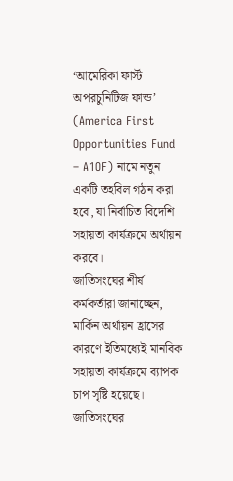‘আমেরিকা ফার্স্ট অপরচুনিটিজ ফান্ড’ (America First Opportunities Fund – A1OF) নামে নতুন একটি তহবিল গঠন করা হবে, যা নির্বাচিত বিদেশি সহায়তা কার্যক্রমে অর্থায়ন করবে।
জাতিসংঘের শীর্ষ কর্মকর্তারা জানাচ্ছেন, মার্কিন অর্থায়ন হ্রাসের কারণে ইতিমধ্যেই মানবিক সহায়তা কার্যক্রমে ব্যাপক চাপ সৃষ্টি হয়েছে। জাতিসংঘের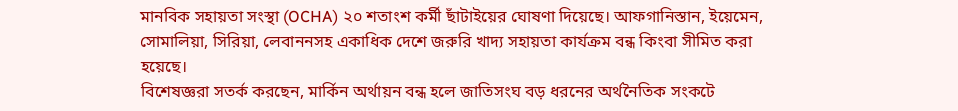মানবিক সহায়তা সংস্থা (OCHA) ২০ শতাংশ কর্মী ছাঁটাইয়ের ঘোষণা দিয়েছে। আফগানিস্তান, ইয়েমেন, সোমালিয়া, সিরিয়া, লেবাননসহ একাধিক দেশে জরুরি খাদ্য সহায়তা কার্যক্রম বন্ধ কিংবা সীমিত করা হয়েছে।
বিশেষজ্ঞরা সতর্ক করছেন, মার্কিন অর্থায়ন বন্ধ হলে জাতিসংঘ বড় ধরনের অর্থনৈতিক সংকটে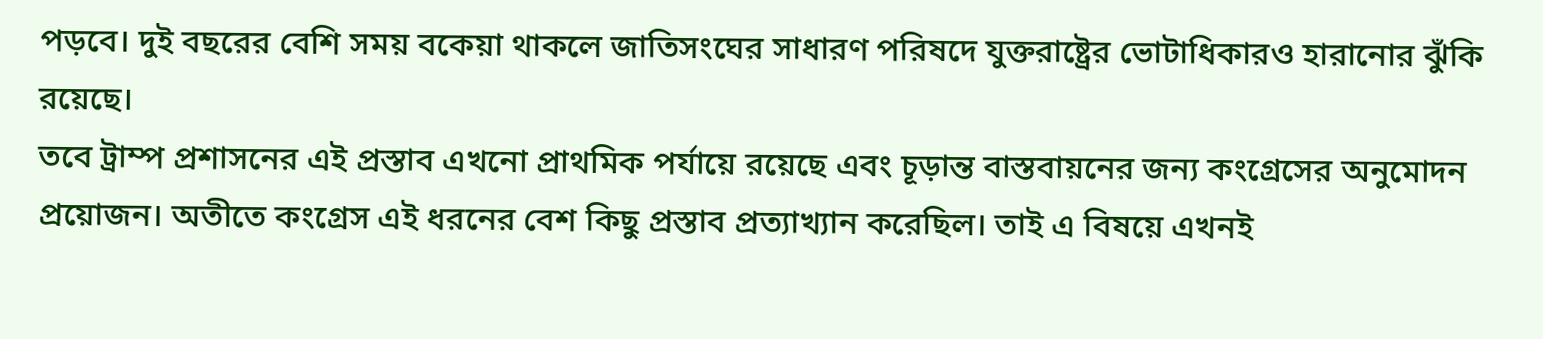পড়বে। দুই বছরের বেশি সময় বকেয়া থাকলে জাতিসংঘের সাধারণ পরিষদে যুক্তরাষ্ট্রের ভোটাধিকারও হারানোর ঝুঁকি রয়েছে।
তবে ট্রাম্প প্রশাসনের এই প্রস্তাব এখনো প্রাথমিক পর্যায়ে রয়েছে এবং চূড়ান্ত বাস্তবায়নের জন্য কংগ্রেসের অনুমোদন প্রয়োজন। অতীতে কংগ্রেস এই ধরনের বেশ কিছু প্রস্তাব প্রত্যাখ্যান করেছিল। তাই এ বিষয়ে এখনই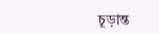চূড়ান্ত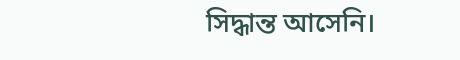সিদ্ধান্ত আসেনি।